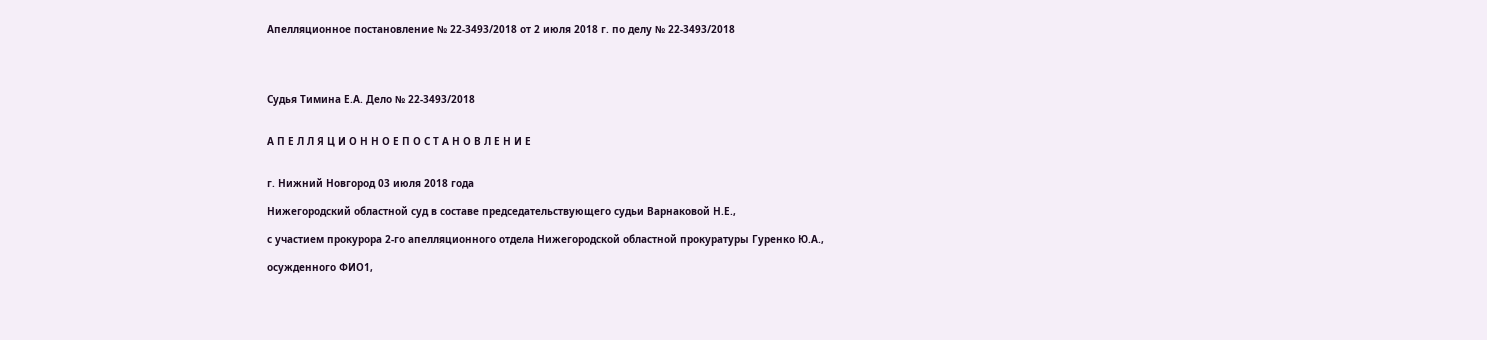Апелляционное постановление № 22-3493/2018 от 2 июля 2018 г. по делу № 22-3493/2018




Судья Тимина Е.А. Дело № 22-3493/2018


А П Е Л Л Я Ц И О Н Н О Е П О С Т А Н О В Л Е Н И Е


г. Нижний Новгород 03 июля 2018 года

Нижегородский областной суд в составе председательствующего судьи Варнаковой Н.Е.,

с участием прокурора 2-го апелляционного отдела Нижегородской областной прокуратуры Гуренко Ю.А.,

осужденного ФИО1,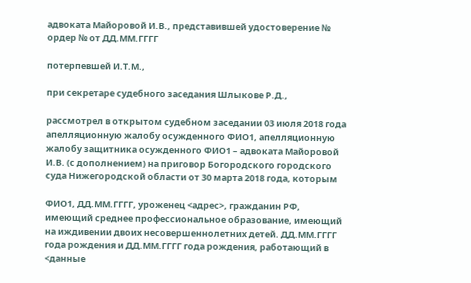адвоката Майоровой И.В., представившей удостоверение № ордер № от ДД.ММ.ГГГГ

потерпевшей И.Т.М.,

при секретаре судебного заседания Шлыкове Р.Д.,

рассмотрел в открытом судебном заседании 03 июля 2018 года апелляционную жалобу осужденного ФИО1, апелляционную жалобу защитника осужденного ФИО1 – адвоката Майоровой И.В. (с дополнением) на приговор Богородского городского суда Нижегородской области от 30 марта 2018 года, которым

ФИО1, ДД.ММ.ГГГГ, уроженец <адрес>, гражданин РФ, имеющий среднее профессиональное образование, имеющий на иждивении двоих несовершеннолетних детей. ДД.ММ.ГГГГ года рождения и ДД.ММ.ГГГГ года рождения, работающий в <данные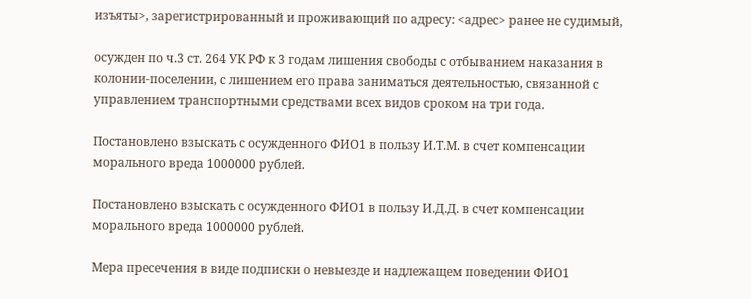изъяты>, зарегистрированный и проживающий по адресу: <адрес> ранее не судимый,

осужден по ч.3 ст. 264 УК РФ к 3 годам лишения свободы с отбыванием наказания в колонии-поселении, с лишением его права заниматься деятельностью, связанной с управлением транспортными средствами всех видов сроком на три года.

Постановлено взыскать с осужденного ФИО1 в пользу И.Т.М. в счет компенсации морального вреда 1000000 рублей.

Постановлено взыскать с осужденного ФИО1 в пользу И.Д.Д. в счет компенсации морального вреда 1000000 рублей.

Мера пресечения в виде подписки о невыезде и надлежащем поведении ФИО1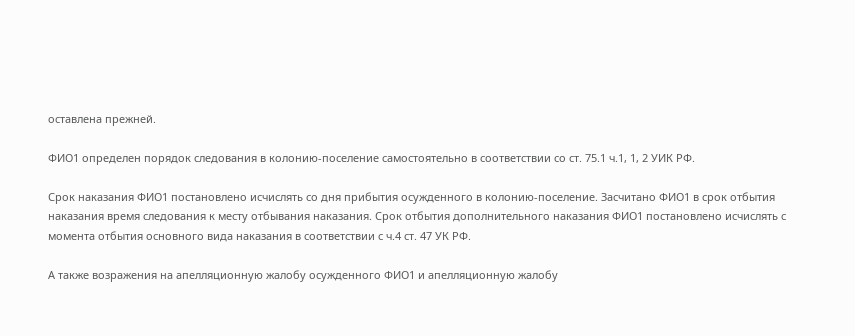оставлена прежней.

ФИО1 определен порядок следования в колонию-поселение самостоятельно в соответствии со ст. 75.1 ч.1, 1, 2 УИК РФ.

Срок наказания ФИО1 постановлено исчислять со дня прибытия осужденного в колонию-поселение. Засчитано ФИО1 в срок отбытия наказания время следования к месту отбывания наказания. Срок отбытия дополнительного наказания ФИО1 постановлено исчислять с момента отбытия основного вида наказания в соответствии с ч.4 ст. 47 УК РФ.

А также возражения на апелляционную жалобу осужденного ФИО1 и апелляционную жалобу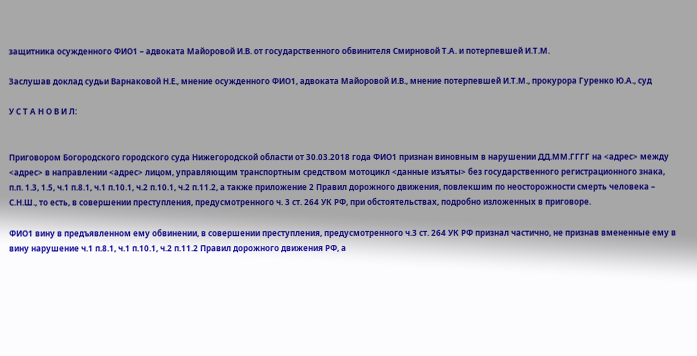защитника осужденного ФИО1 – адвоката Майоровой И.В. от государственного обвинителя Смирновой Т.А. и потерпевшей И.Т.М.

Заслушав доклад судьи Варнаковой Н.Е., мнение осужденного ФИО1, адвоката Майоровой И.В., мнение потерпевшей И.Т.М., прокурора Гуренко Ю.А., суд

У С Т А Н О В И Л:


Приговором Богородского городского суда Нижегородской области от 30.03.2018 года ФИО1 признан виновным в нарушении ДД.ММ.ГГГГ на <адрес> между <адрес> в направлении <адрес> лицом, управляющим транспортным средством мотоцикл <данные изъяты> без государственного регистрационного знака, п.п. 1.3, 1.5, ч.1 п.8.1, ч.1 п.10.1, ч.2 п.10.1, ч.2 п.11.2, а также приложение 2 Правил дорожного движения, повлекшим по неосторожности смерть человека – С.Н.Ш., то есть, в совершении преступления, предусмотренного ч. 3 ст. 264 УК РФ, при обстоятельствах, подробно изложенных в приговоре.

ФИО1 вину в предъявленном ему обвинении, в совершении преступления, предусмотренного ч.3 ст. 264 УК РФ признал частично, не признав вмененные ему в вину нарушение ч.1 п.8.1, ч.1 п.10.1, ч.2 п.11.2 Правил дорожного движения РФ, а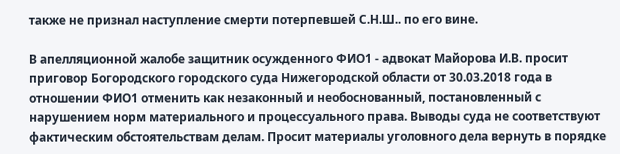также не признал наступление смерти потерпевшей С.Н.Ш.. по его вине.

В апелляционной жалобе защитник осужденного ФИО1 - адвокат Майорова И.В. просит приговор Богородского городского суда Нижегородской области от 30.03.2018 года в отношении ФИО1 отменить как незаконный и необоснованный, постановленный с нарушением норм материального и процессуального права. Выводы суда не соответствуют фактическим обстоятельствам делам. Просит материалы уголовного дела вернуть в порядке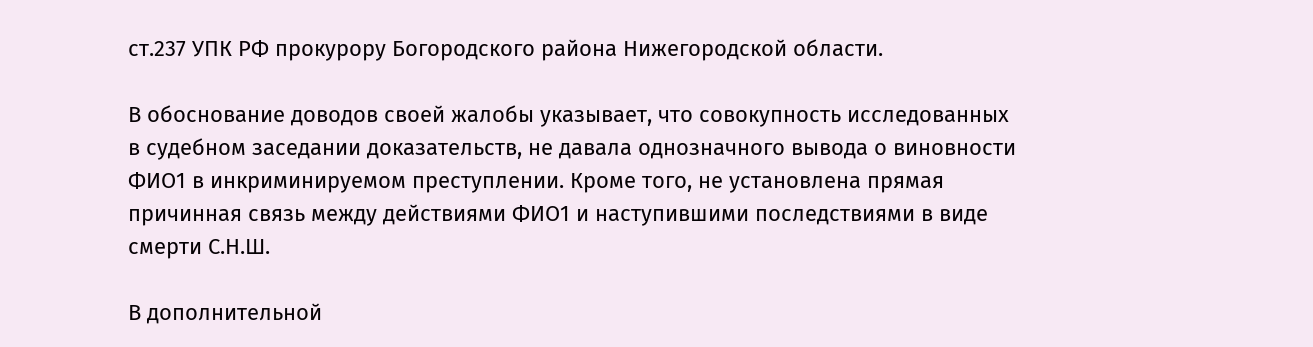ст.237 УПК РФ прокурору Богородского района Нижегородской области.

В обоснование доводов своей жалобы указывает, что совокупность исследованных в судебном заседании доказательств, не давала однозначного вывода о виновности ФИО1 в инкриминируемом преступлении. Кроме того, не установлена прямая причинная связь между действиями ФИО1 и наступившими последствиями в виде смерти С.Н.Ш.

В дополнительной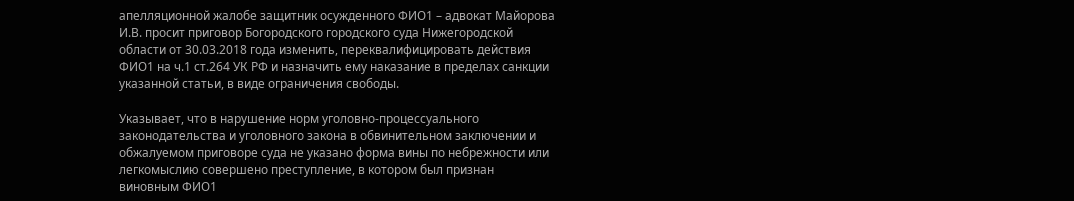апелляционной жалобе защитник осужденного ФИО1 – адвокат Майорова И.В. просит приговор Богородского городского суда Нижегородской области от 30.03.2018 года изменить, переквалифицировать действия ФИО1 на ч.1 ст.264 УК РФ и назначить ему наказание в пределах санкции указанной статьи, в виде ограничения свободы.

Указывает, что в нарушение норм уголовно-процессуального законодательства и уголовного закона в обвинительном заключении и обжалуемом приговоре суда не указано форма вины по небрежности или легкомыслию совершено преступление, в котором был признан виновным ФИО1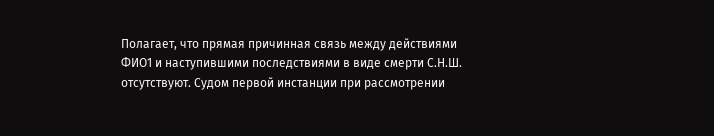Полагает, что прямая причинная связь между действиями ФИО1 и наступившими последствиями в виде смерти С.Н.Ш. отсутствуют. Судом первой инстанции при рассмотрении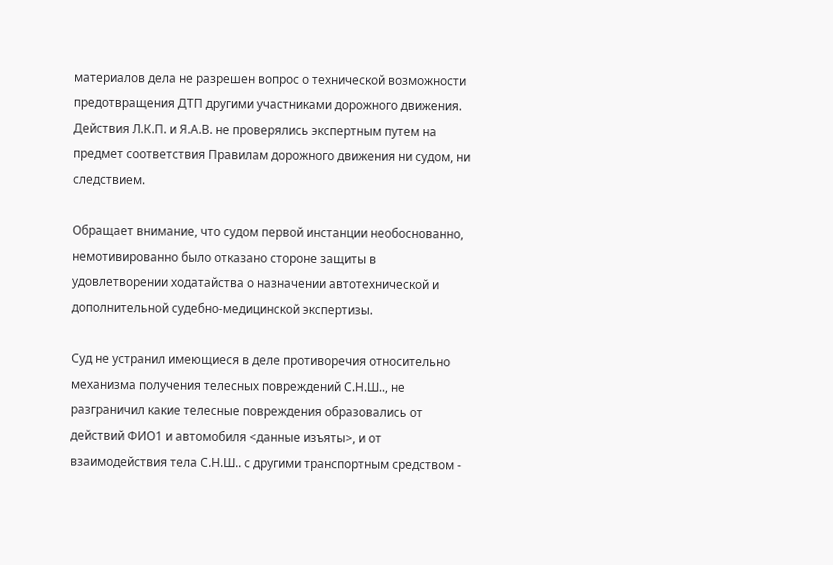материалов дела не разрешен вопрос о технической возможности предотвращения ДТП другими участниками дорожного движения. Действия Л.К.П. и Я.А.В. не проверялись экспертным путем на предмет соответствия Правилам дорожного движения ни судом, ни следствием.

Обращает внимание, что судом первой инстанции необоснованно, немотивированно было отказано стороне защиты в удовлетворении ходатайства о назначении автотехнической и дополнительной судебно-медицинской экспертизы.

Суд не устранил имеющиеся в деле противоречия относительно механизма получения телесных повреждений С.Н.Ш.., не разграничил какие телесные повреждения образовались от действий ФИО1 и автомобиля <данные изъяты>, и от взаимодействия тела С.Н.Ш.. с другими транспортным средством -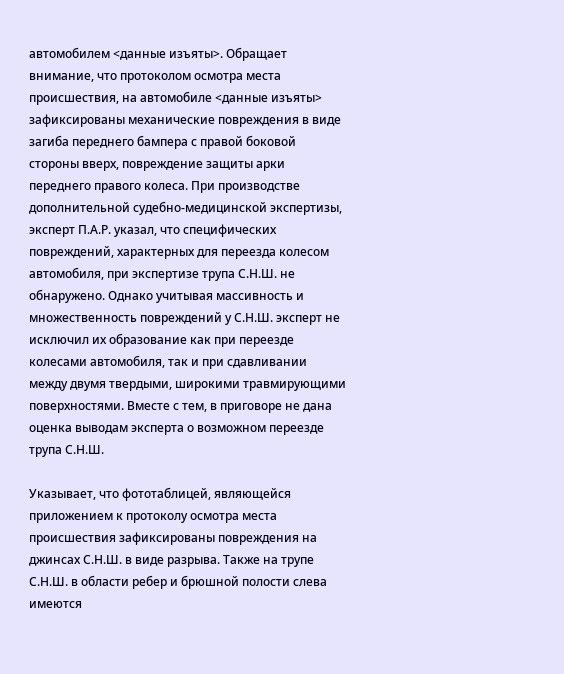автомобилем <данные изъяты>. Обращает внимание, что протоколом осмотра места происшествия, на автомобиле <данные изъяты> зафиксированы механические повреждения в виде загиба переднего бампера с правой боковой стороны вверх, повреждение защиты арки переднего правого колеса. При производстве дополнительной судебно-медицинской экспертизы, эксперт П.А.Р. указал, что специфических повреждений, характерных для переезда колесом автомобиля, при экспертизе трупа С.Н.Ш. не обнаружено. Однако учитывая массивность и множественность повреждений у С.Н.Ш. эксперт не исключил их образование как при переезде колесами автомобиля, так и при сдавливании между двумя твердыми, широкими травмирующими поверхностями. Вместе с тем, в приговоре не дана оценка выводам эксперта о возможном переезде трупа С.Н.Ш.

Указывает, что фототаблицей, являющейся приложением к протоколу осмотра места происшествия зафиксированы повреждения на джинсах С.Н.Ш. в виде разрыва. Также на трупе С.Н.Ш. в области ребер и брюшной полости слева имеются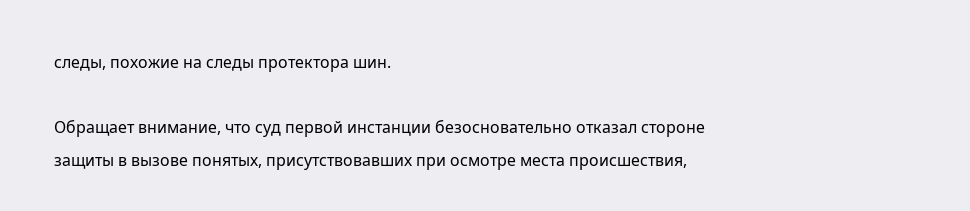следы, похожие на следы протектора шин.

Обращает внимание, что суд первой инстанции безосновательно отказал стороне защиты в вызове понятых, присутствовавших при осмотре места происшествия,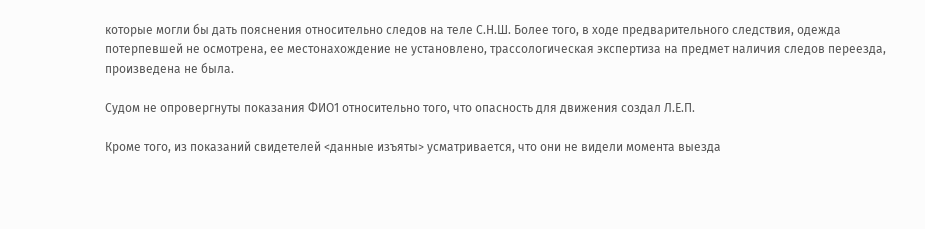которые могли бы дать пояснения относительно следов на теле С.Н.Ш. Более того, в ходе предварительного следствия, одежда потерпевшей не осмотрена, ее местонахождение не установлено, трассологическая экспертиза на предмет наличия следов переезда, произведена не была.

Судом не опровергнуты показания ФИО1 относительно того, что опасность для движения создал Л.Е.П.

Кроме того, из показаний свидетелей <данные изъяты> усматривается, что они не видели момента выезда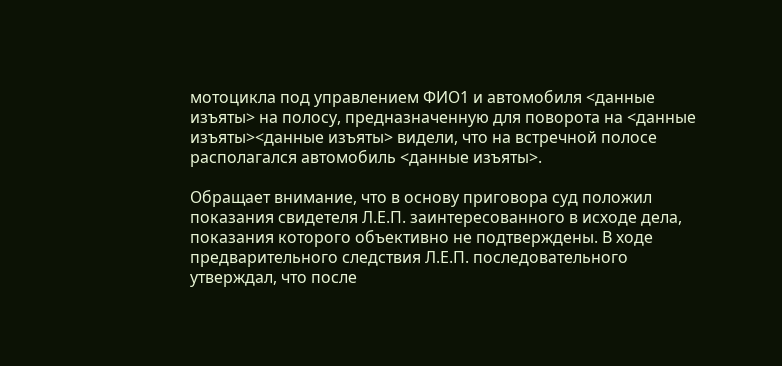мотоцикла под управлением ФИО1 и автомобиля <данные изъяты> на полосу, предназначенную для поворота на <данные изъяты><данные изъяты> видели, что на встречной полосе располагался автомобиль <данные изъяты>.

Обращает внимание, что в основу приговора суд положил показания свидетеля Л.Е.П. заинтересованного в исходе дела, показания которого объективно не подтверждены. В ходе предварительного следствия Л.Е.П. последовательного утверждал, что после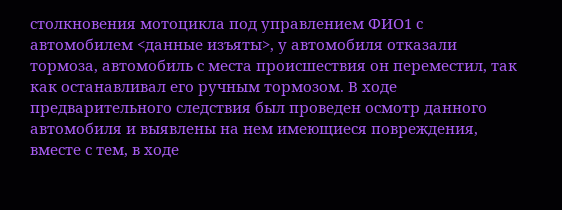столкновения мотоцикла под управлением ФИО1 с автомобилем <данные изъяты>, у автомобиля отказали тормоза, автомобиль с места происшествия он переместил, так как останавливал его ручным тормозом. В ходе предварительного следствия был проведен осмотр данного автомобиля и выявлены на нем имеющиеся повреждения, вместе с тем, в ходе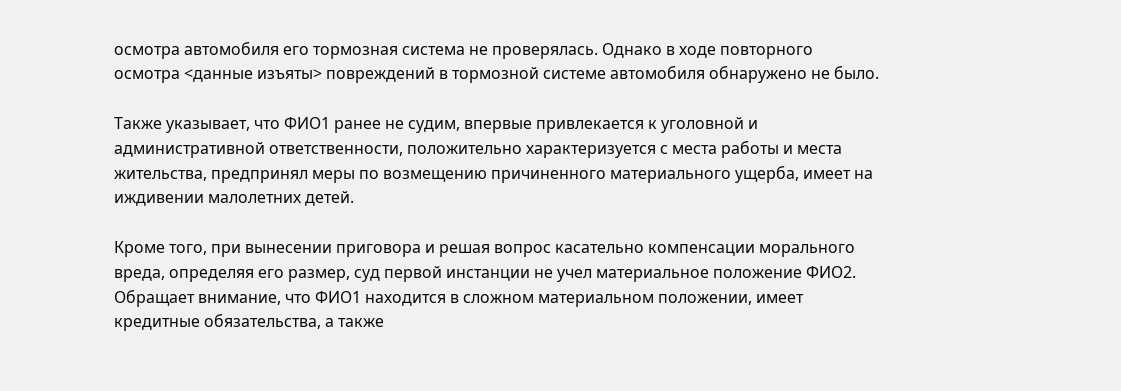осмотра автомобиля его тормозная система не проверялась. Однако в ходе повторного осмотра <данные изъяты> повреждений в тормозной системе автомобиля обнаружено не было.

Также указывает, что ФИО1 ранее не судим, впервые привлекается к уголовной и административной ответственности, положительно характеризуется с места работы и места жительства, предпринял меры по возмещению причиненного материального ущерба, имеет на иждивении малолетних детей.

Кроме того, при вынесении приговора и решая вопрос касательно компенсации морального вреда, определяя его размер, суд первой инстанции не учел материальное положение ФИО2. Обращает внимание, что ФИО1 находится в сложном материальном положении, имеет кредитные обязательства, а также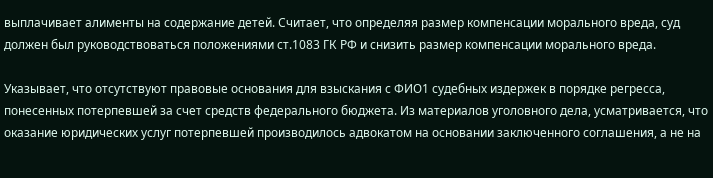выплачивает алименты на содержание детей. Считает, что определяя размер компенсации морального вреда, суд должен был руководствоваться положениями ст.1083 ГК РФ и снизить размер компенсации морального вреда.

Указывает, что отсутствуют правовые основания для взыскания с ФИО1 судебных издержек в порядке регресса, понесенных потерпевшей за счет средств федерального бюджета. Из материалов уголовного дела, усматривается, что оказание юридических услуг потерпевшей производилось адвокатом на основании заключенного соглашения, а не на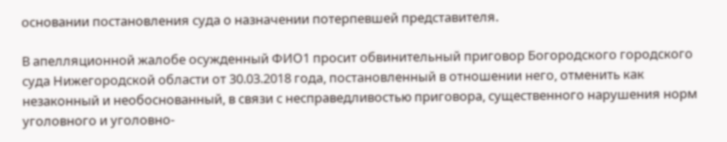основании постановления суда о назначении потерпевшей представителя.

В апелляционной жалобе осужденный ФИО1 просит обвинительный приговор Богородского городского суда Нижегородской области от 30.03.2018 года, постановленный в отношении него, отменить как незаконный и необоснованный, в связи с несправедливостью приговора, существенного нарушения норм уголовного и уголовно-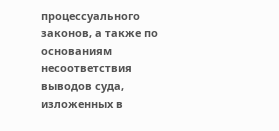процессуального законов, а также по основаниям несоответствия выводов суда, изложенных в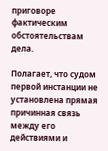приговоре фактическим обстоятельствам дела.

Полагает, что судом первой инстанции не установлена прямая причинная связь между его действиями и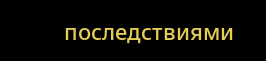последствиями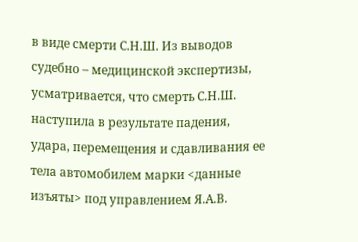в виде смерти С.Н.Ш. Из выводов судебно – медицинской экспертизы, усматривается, что смерть С.Н.Ш. наступила в результате падения, удара, перемещения и сдавливания ее тела автомобилем марки <данные изъяты> под управлением Я.А.В.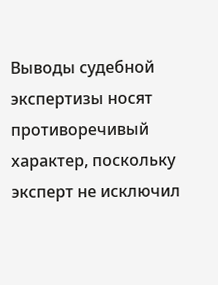Выводы судебной экспертизы носят противоречивый характер, поскольку эксперт не исключил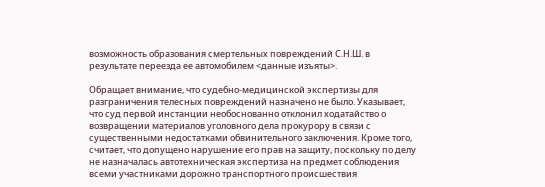возможность образования смертельных повреждений С.Н.Ш. в результате переезда ее автомобилем <данные изъяты>.

Обращает внимание, что судебно-медицинской экспертизы для разграничения телесных повреждений назначено не было. Указывает, что суд первой инстанции необоснованно отклонил ходатайство о возвращении материалов уголовного дела прокурору в связи с существенными недостатками обвинительного заключения. Кроме того, считает, что допущено нарушение его прав на защиту, поскольку по делу не назначалась автотехническая экспертиза на предмет соблюдения всеми участниками дорожно транспортного происшествия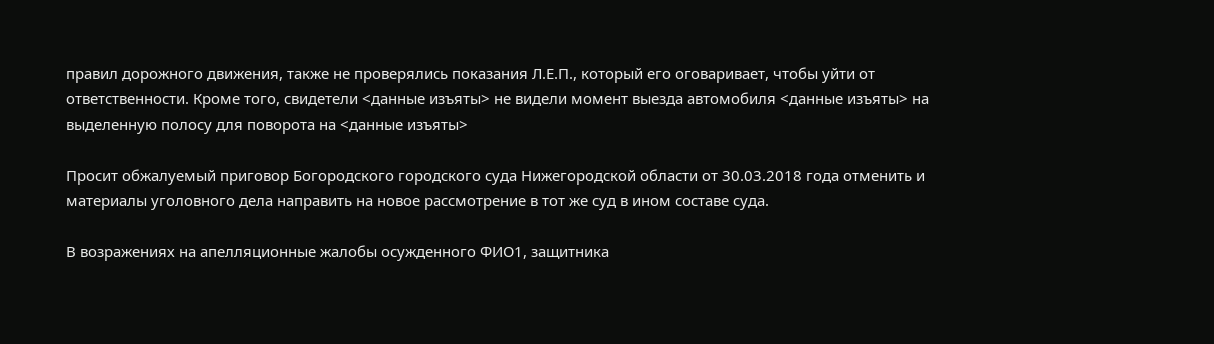правил дорожного движения, также не проверялись показания Л.Е.П., который его оговаривает, чтобы уйти от ответственности. Кроме того, свидетели <данные изъяты> не видели момент выезда автомобиля <данные изъяты> на выделенную полосу для поворота на <данные изъяты>

Просит обжалуемый приговор Богородского городского суда Нижегородской области от 30.03.2018 года отменить и материалы уголовного дела направить на новое рассмотрение в тот же суд в ином составе суда.

В возражениях на апелляционные жалобы осужденного ФИО1, защитника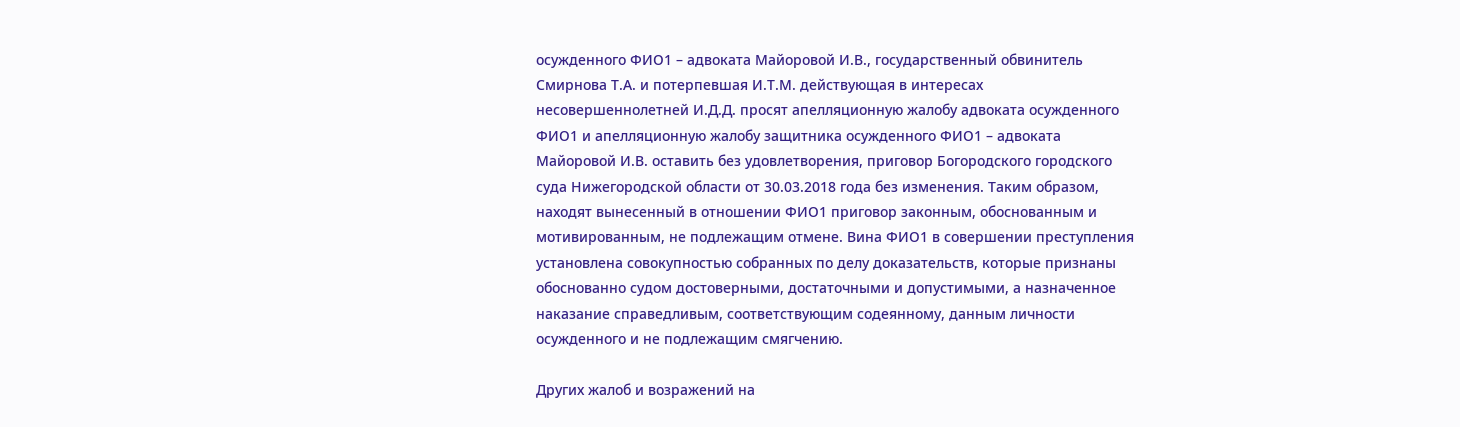осужденного ФИО1 – адвоката Майоровой И.В., государственный обвинитель Смирнова Т.А. и потерпевшая И.Т.М. действующая в интересах несовершеннолетней И.Д.Д. просят апелляционную жалобу адвоката осужденного ФИО1 и апелляционную жалобу защитника осужденного ФИО1 – адвоката Майоровой И.В. оставить без удовлетворения, приговор Богородского городского суда Нижегородской области от 30.03.2018 года без изменения. Таким образом, находят вынесенный в отношении ФИО1 приговор законным, обоснованным и мотивированным, не подлежащим отмене. Вина ФИО1 в совершении преступления установлена совокупностью собранных по делу доказательств, которые признаны обоснованно судом достоверными, достаточными и допустимыми, а назначенное наказание справедливым, соответствующим содеянному, данным личности осужденного и не подлежащим смягчению.

Других жалоб и возражений на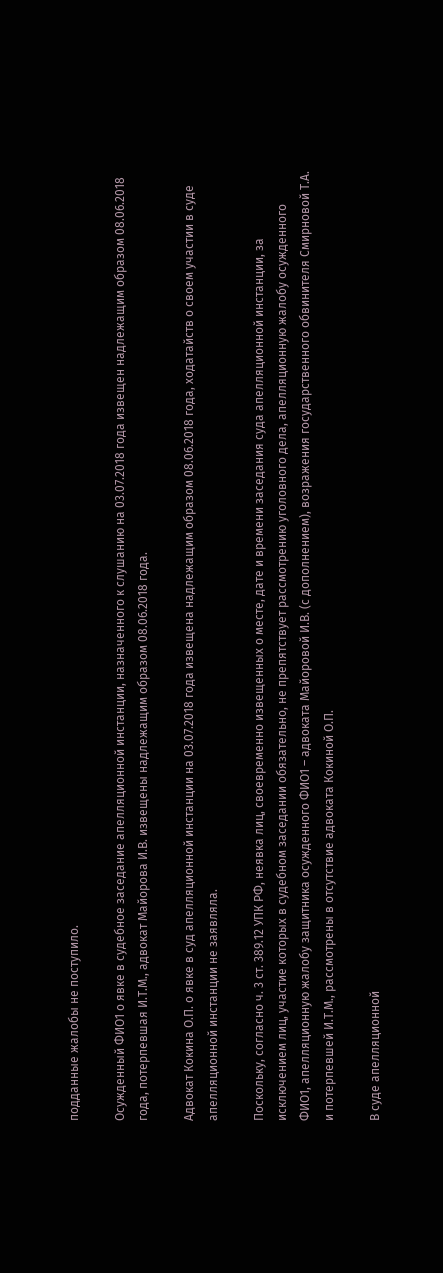подданные жалобы не поступило.

Осужденный ФИО1 о явке в судебное заседание апелляционной инстанции, назначенного к слушанию на 03.07.2018 года извещен надлежащим образом 08.06.2018 года, потерпевшая И.Т.М., адвокат Майорова И.В. извещены надлежащим образом 08.06.2018 года.

Адвокат Кокина О.П. о явке в суд апелляционной инстанции на 03.07.2018 года извещена надлежащим образом 08.06.2018 года, ходатайств о своем участии в суде апелляционной инстанции не заявляла.

Поскольку, согласно ч. 3 ст. 389.12 УПК РФ, неявка лиц, своевременно извещенных о месте, дате и времени заседания суда апелляционной инстанции, за исключением лиц, участие которых в судебном заседании обязательно, не препятствует рассмотрению уголовного дела, апелляционную жалобу осужденного ФИО1, апелляционную жалобу защитника осужденного ФИО1 – адвоката Майоровой И.В. (с дополнением), возражения государственного обвинителя Смирновой Т.А. и потерпевшей И.Т.М., рассмотрены в отсутствие адвоката Кокиной О.П.

В суде апелляционной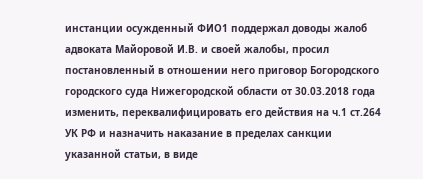инстанции осужденный ФИО1 поддержал доводы жалоб адвоката Майоровой И.В. и своей жалобы, просил постановленный в отношении него приговор Богородского городского суда Нижегородской области от 30.03.2018 года изменить, переквалифицировать его действия на ч.1 ст.264 УК РФ и назначить наказание в пределах санкции указанной статьи, в виде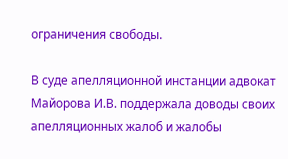ограничения свободы.

В суде апелляционной инстанции адвокат Майорова И.В. поддержала доводы своих апелляционных жалоб и жалобы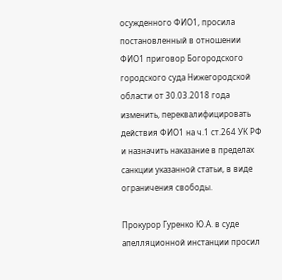осужденного ФИО1, просила постановленный в отношении ФИО1 приговор Богородского городского суда Нижегородской области от 30.03.2018 года изменить, переквалифицировать действия ФИО1 на ч.1 ст.264 УК РФ и назначить наказание в пределах санкции указанной статьи, в виде ограничения свободы.

Прокурор Гуренко Ю.А. в суде апелляционной инстанции просил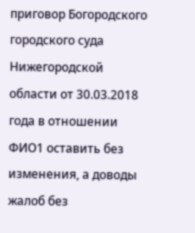приговор Богородского городского суда Нижегородской области от 30.03.2018 года в отношении ФИО1 оставить без изменения, а доводы жалоб без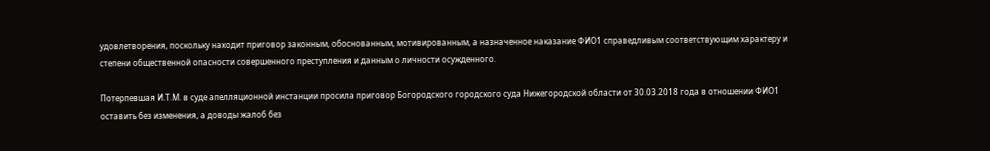удовлетворения, поскольку находит приговор законным, обоснованным, мотивированным, а назначенное наказание ФИО1 справедливым соответствующим характеру и степени общественной опасности совершенного преступления и данным о личности осужденного.

Потерпевшая И.Т.М. в суде апелляционной инстанции просила приговор Богородского городского суда Нижегородской области от 30.03.2018 года в отношении ФИО1 оставить без изменения, а доводы жалоб без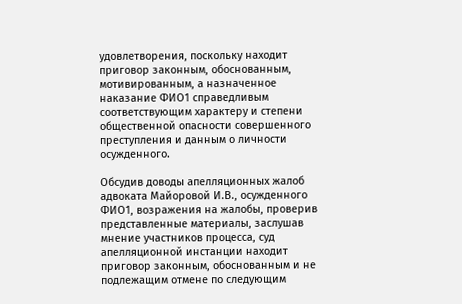удовлетворения, поскольку находит приговор законным, обоснованным, мотивированным, а назначенное наказание ФИО1 справедливым соответствующим характеру и степени общественной опасности совершенного преступления и данным о личности осужденного.

Обсудив доводы апелляционных жалоб адвоката Майоровой И.В., осужденного ФИО1, возражения на жалобы, проверив представленные материалы, заслушав мнение участников процесса, суд апелляционной инстанции находит приговор законным, обоснованным и не подлежащим отмене по следующим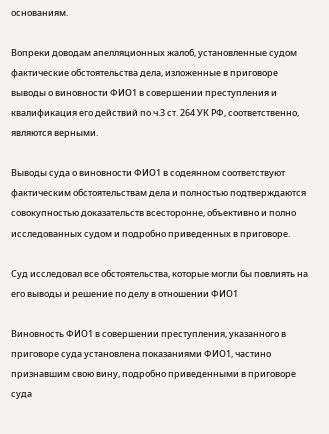основаниям.

Вопреки доводам апелляционных жалоб, установленные судом фактические обстоятельства дела, изложенные в приговоре выводы о виновности ФИО1 в совершении преступления и квалификация его действий по ч.3 ст. 264 УК РФ, соответственно, являются верными.

Выводы суда о виновности ФИО1 в содеянном соответствуют фактическим обстоятельствам дела и полностью подтверждаются совокупностью доказательств всесторонне, объективно и полно исследованных судом и подробно приведенных в приговоре.

Суд исследовал все обстоятельства, которые могли бы повлиять на его выводы и решение по делу в отношении ФИО1

Виновность ФИО1 в совершении преступления, указанного в приговоре суда установлена показаниями ФИО1, частино признавшим свою вину, подробно приведенными в приговоре суда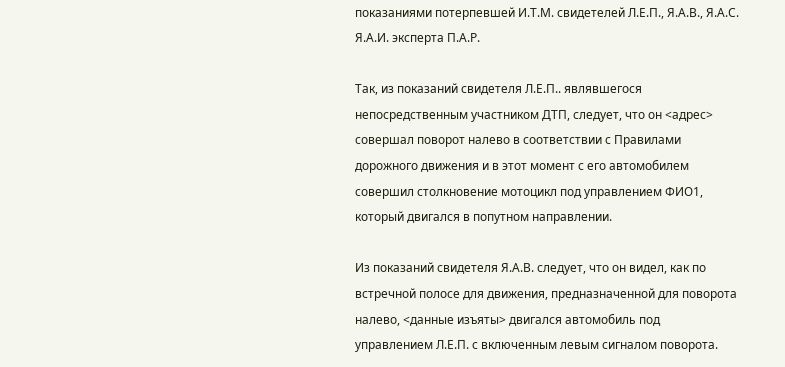показаниями потерпевшей И.Т.М. свидетелей Л.Е.П., Я.А.В., Я.А.С. Я.А.И. эксперта П.А.Р.

Так, из показаний свидетеля Л.Е.П.. являвшегося непосредственным участником ДТП, следует, что он <адрес> совершал поворот налево в соответствии с Правилами дорожного движения и в этот момент с его автомобилем совершил столкновение мотоцикл под управлением ФИО1, который двигался в попутном направлении.

Из показаний свидетеля Я.А.В. следует, что он видел, как по встречной полосе для движения, предназначенной для поворота налево, <данные изъяты> двигался автомобиль под управлением Л.Е.П. с включенным левым сигналом поворота.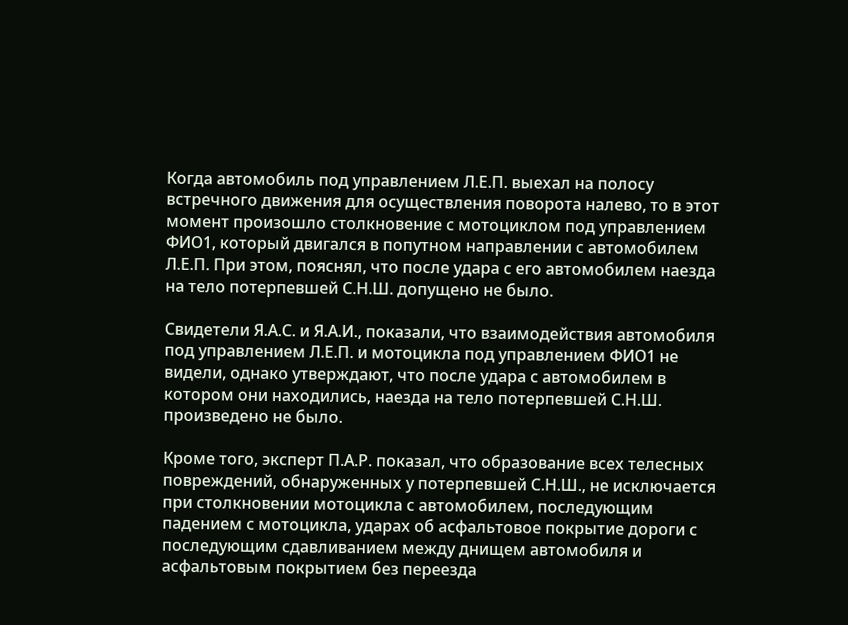Когда автомобиль под управлением Л.Е.П. выехал на полосу встречного движения для осуществления поворота налево, то в этот момент произошло столкновение с мотоциклом под управлением ФИО1, который двигался в попутном направлении с автомобилем Л.Е.П. При этом, пояснял, что после удара с его автомобилем наезда на тело потерпевшей С.Н.Ш. допущено не было.

Свидетели Я.А.С. и Я.А.И., показали, что взаимодействия автомобиля под управлением Л.Е.П. и мотоцикла под управлением ФИО1 не видели, однако утверждают, что после удара с автомобилем в котором они находились, наезда на тело потерпевшей С.Н.Ш. произведено не было.

Кроме того, эксперт П.А.Р. показал, что образование всех телесных повреждений, обнаруженных у потерпевшей С.Н.Ш., не исключается при столкновении мотоцикла с автомобилем, последующим падением с мотоцикла, ударах об асфальтовое покрытие дороги с последующим сдавливанием между днищем автомобиля и асфальтовым покрытием без переезда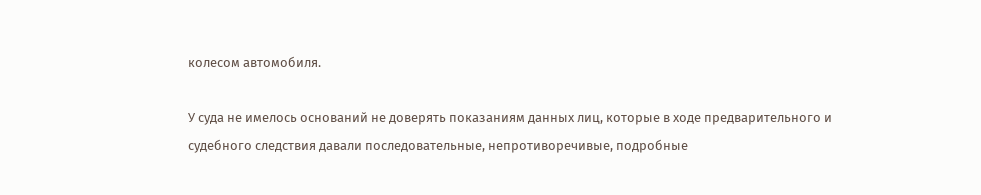колесом автомобиля.

У суда не имелось оснований не доверять показаниям данных лиц, которые в ходе предварительного и судебного следствия давали последовательные, непротиворечивые, подробные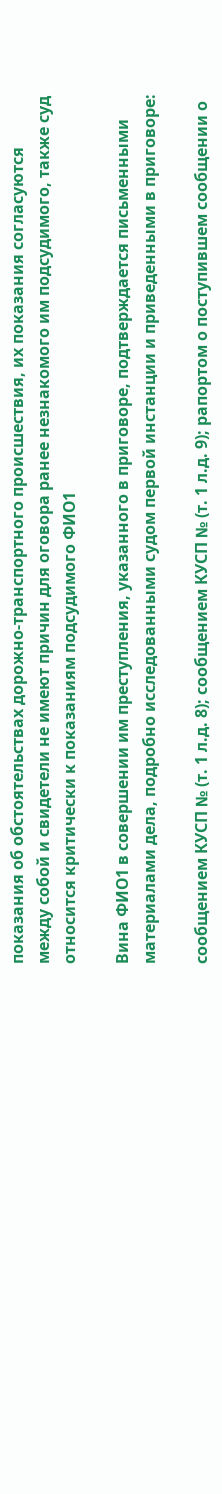показания об обстоятельствах дорожно-транспортного происшествия, их показания согласуются между собой и свидетели не имеют причин для оговора ранее незнакомого им подсудимого, также суд относится критически к показаниям подсудимого ФИО1

Вина ФИО1 в совершении им преступления, указанного в приговоре, подтверждается письменными материалами дела, подробно исследованными судом первой инстанции и приведенными в приговоре:

сообщением КУСП № (т. 1 л.д. 8); сообщением КУСП № (т. 1 л.д. 9); рапортом о поступившем сообщении о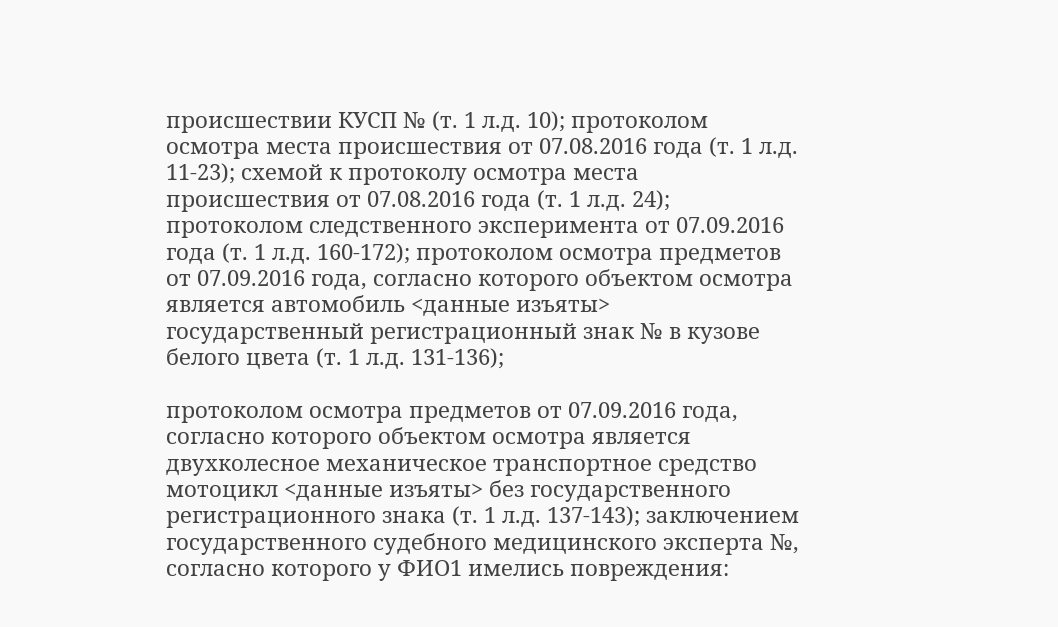происшествии КУСП № (т. 1 л.д. 10); протоколом осмотра места происшествия от 07.08.2016 года (т. 1 л.д. 11-23); схемой к протоколу осмотра места происшествия от 07.08.2016 года (т. 1 л.д. 24); протоколом следственного эксперимента от 07.09.2016 года (т. 1 л.д. 160-172); протоколом осмотра предметов от 07.09.2016 года, согласно которого объектом осмотра является автомобиль <данные изъяты> государственный регистрационный знак № в кузове белого цвета (т. 1 л.д. 131-136);

протоколом осмотра предметов от 07.09.2016 года, согласно которого объектом осмотра является двухколесное механическое транспортное средство мотоцикл <данные изъяты> без государственного регистрационного знака (т. 1 л.д. 137-143); заключением государственного судебного медицинского эксперта №, согласно которого у ФИО1 имелись повреждения: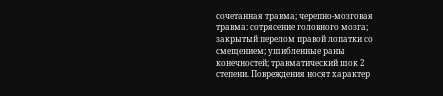сочетанная травма; черепно-мозговая травма: сотрясение головного мозга; закрытый перелом правой лопатки со смещением; ушибленные раны конечностей; травматический шок 2 степени. Повреждения носят характер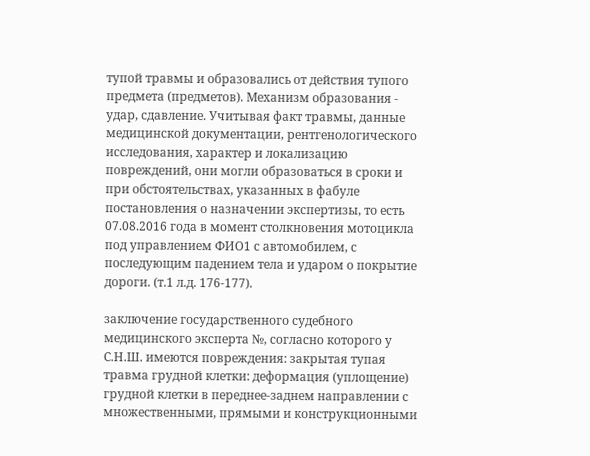тупой травмы и образовались от действия тупого предмета (предметов). Механизм образования - удар, сдавление. Учитывая факт травмы, данные медицинской документации, рентгенологического исследования, характер и локализацию повреждений, они могли образоваться в сроки и при обстоятельствах, указанных в фабуле постановления о назначении экспертизы, то есть 07.08.2016 года в момент столкновения мотоцикла под управлением ФИО1 с автомобилем, с последующим падением тела и ударом о покрытие дороги. (т.1 л.д. 176-177).

заключение государственного судебного медицинского эксперта №, согласно которого у С.Н.Ш. имеются повреждения: закрытая тупая травма грудной клетки: деформация (уплощение) грудной клетки в переднее-заднем направлении с множественными, прямыми и конструкционными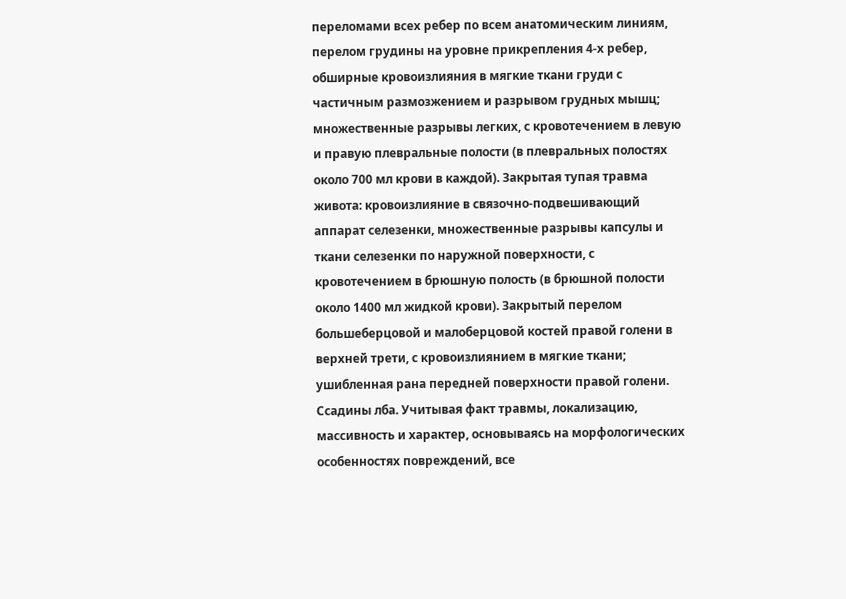переломами всех ребер по всем анатомическим линиям, перелом грудины на уровне прикрепления 4-х ребер, обширные кровоизлияния в мягкие ткани груди с частичным размозжением и разрывом грудных мышц; множественные разрывы легких, с кровотечением в левую и правую плевральные полости (в плевральных полостях около 700 мл крови в каждой). Закрытая тупая травма живота: кровоизлияние в связочно-подвешивающий аппарат селезенки, множественные разрывы капсулы и ткани селезенки по наружной поверхности, с кровотечением в брюшную полость (в брюшной полости около 1400 мл жидкой крови). Закрытый перелом большеберцовой и малоберцовой костей правой голени в верхней трети, с кровоизлиянием в мягкие ткани; ушибленная рана передней поверхности правой голени. Ссадины лба. Учитывая факт травмы, локализацию, массивность и характер, основываясь на морфологических особенностях повреждений, все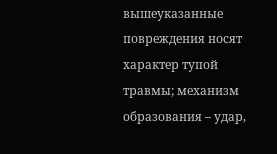вышеуказанные повреждения носят характер тупой травмы; механизм образования – удар,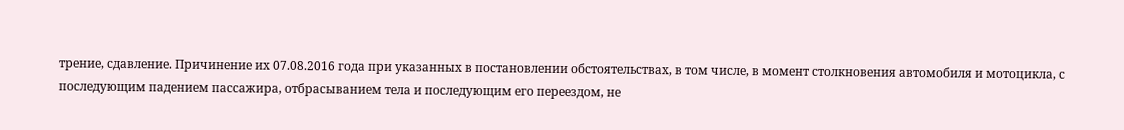трение, сдавление. Причинение их 07.08.2016 года при указанных в постановлении обстоятельствах, в том числе, в момент столкновения автомобиля и мотоцикла, с последующим падением пассажира, отбрасыванием тела и последующим его переездом, не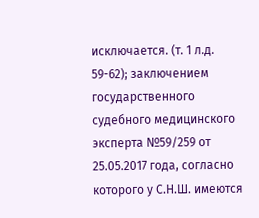исключается. (т. 1 л.д. 59-62); заключением государственного судебного медицинского эксперта №59/259 от 25.05.2017 года, согласно которого у С.Н.Ш. имеются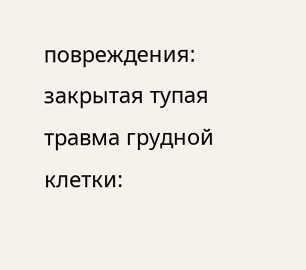повреждения: закрытая тупая травма грудной клетки: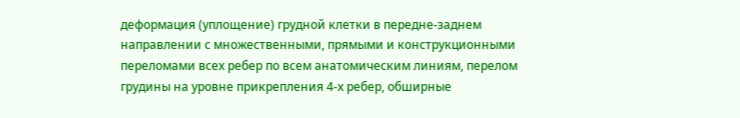деформация (уплощение) грудной клетки в передне-заднем направлении с множественными, прямыми и конструкционными переломами всех ребер по всем анатомическим линиям, перелом грудины на уровне прикрепления 4-х ребер, обширные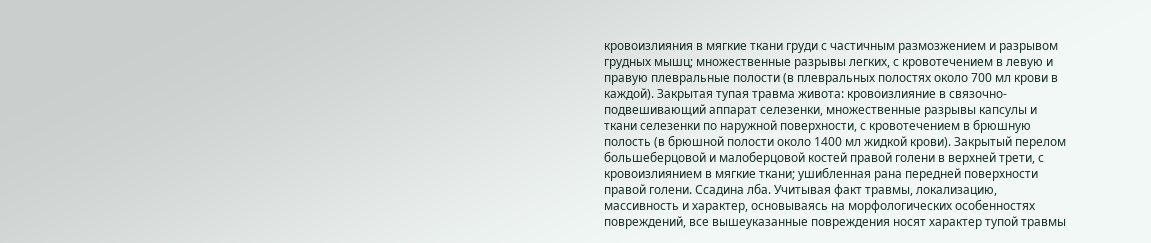кровоизлияния в мягкие ткани груди с частичным размозжением и разрывом грудных мышц; множественные разрывы легких, с кровотечением в левую и правую плевральные полости (в плевральных полостях около 700 мл крови в каждой). Закрытая тупая травма живота: кровоизлияние в связочно-подвешивающий аппарат селезенки, множественные разрывы капсулы и ткани селезенки по наружной поверхности, с кровотечением в брюшную полость (в брюшной полости около 1400 мл жидкой крови). Закрытый перелом большеберцовой и малоберцовой костей правой голени в верхней трети, с кровоизлиянием в мягкие ткани; ушибленная рана передней поверхности правой голени. Ссадина лба. Учитывая факт травмы, локализацию, массивность и характер, основываясь на морфологических особенностях повреждений, все вышеуказанные повреждения носят характер тупой травмы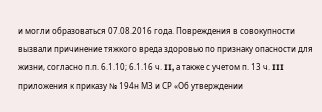и могли образоваться 07.08.2016 года. Повреждения в совокупности вызвали причинение тяжкого вреда здоровью по признаку опасности для жизни, согласно п.п. 6.1.10; 6.1.16 ч. II, а также с учетом п. 13 ч. III приложения к приказу № 194н МЗ и СР «Об утверждении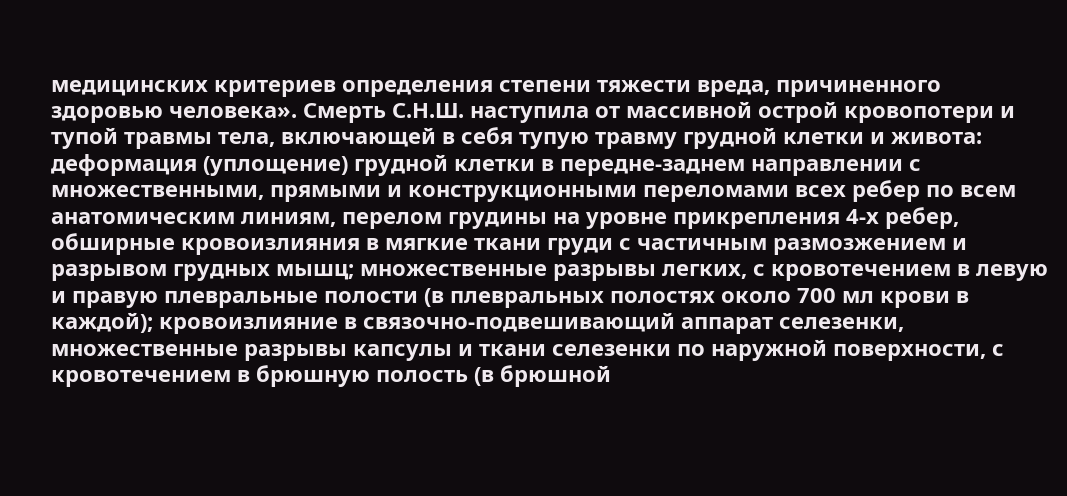медицинских критериев определения степени тяжести вреда, причиненного здоровью человека». Смерть С.Н.Ш. наступила от массивной острой кровопотери и тупой травмы тела, включающей в себя тупую травму грудной клетки и живота: деформация (уплощение) грудной клетки в передне-заднем направлении с множественными, прямыми и конструкционными переломами всех ребер по всем анатомическим линиям, перелом грудины на уровне прикрепления 4-х ребер, обширные кровоизлияния в мягкие ткани груди с частичным размозжением и разрывом грудных мышц; множественные разрывы легких, с кровотечением в левую и правую плевральные полости (в плевральных полостях около 700 мл крови в каждой); кровоизлияние в связочно-подвешивающий аппарат селезенки, множественные разрывы капсулы и ткани селезенки по наружной поверхности, с кровотечением в брюшную полость (в брюшной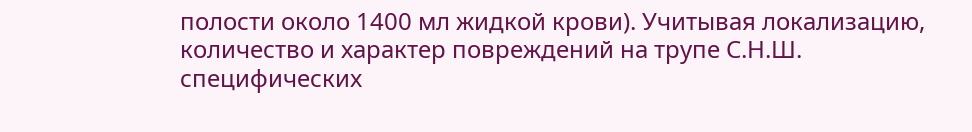полости около 1400 мл жидкой крови). Учитывая локализацию, количество и характер повреждений на трупе С.Н.Ш. специфических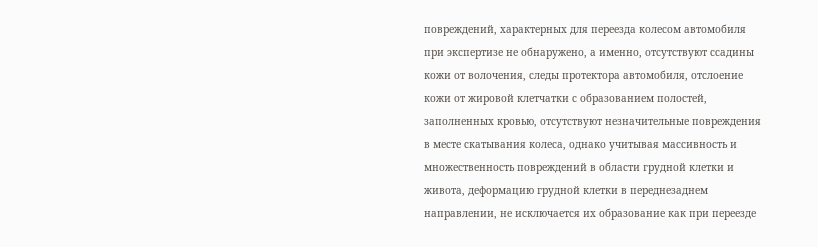повреждений, характерных для переезда колесом автомобиля при экспертизе не обнаружено, а именно, отсутствуют ссадины кожи от волочения, следы протектора автомобиля, отслоение кожи от жировой клетчатки с образованием полостей, заполненных кровью, отсутствуют незначительные повреждения в месте скатывания колеса, однако учитывая массивность и множественность повреждений в области грудной клетки и живота, деформацию грудной клетки в переднезаднем направлении, не исключается их образование как при переезде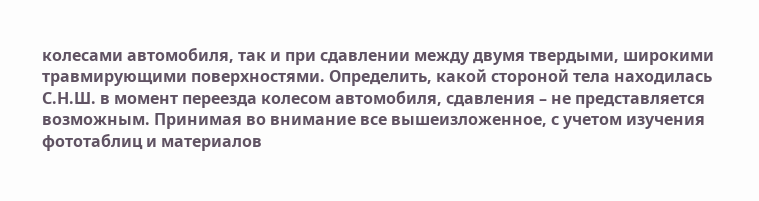колесами автомобиля, так и при сдавлении между двумя твердыми, широкими травмирующими поверхностями. Определить, какой стороной тела находилась С.Н.Ш. в момент переезда колесом автомобиля, сдавления – не представляется возможным. Принимая во внимание все вышеизложенное, с учетом изучения фототаблиц и материалов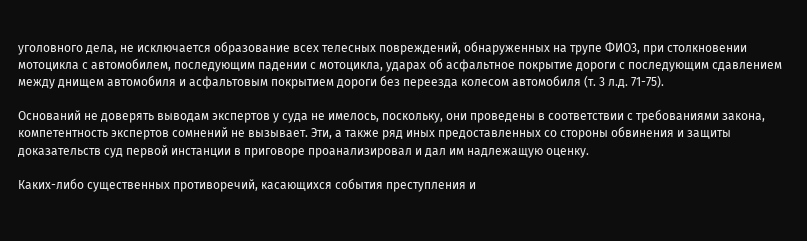уголовного дела, не исключается образование всех телесных повреждений, обнаруженных на трупе ФИО3, при столкновении мотоцикла с автомобилем, последующим падении с мотоцикла, ударах об асфальтное покрытие дороги с последующим сдавлением между днищем автомобиля и асфальтовым покрытием дороги без переезда колесом автомобиля (т. 3 л.д. 71-75).

Оснований не доверять выводам экспертов у суда не имелось, поскольку, они проведены в соответствии с требованиями закона, компетентность экспертов сомнений не вызывает. Эти, а также ряд иных предоставленных со стороны обвинения и защиты доказательств суд первой инстанции в приговоре проанализировал и дал им надлежащую оценку.

Каких-либо существенных противоречий, касающихся события преступления и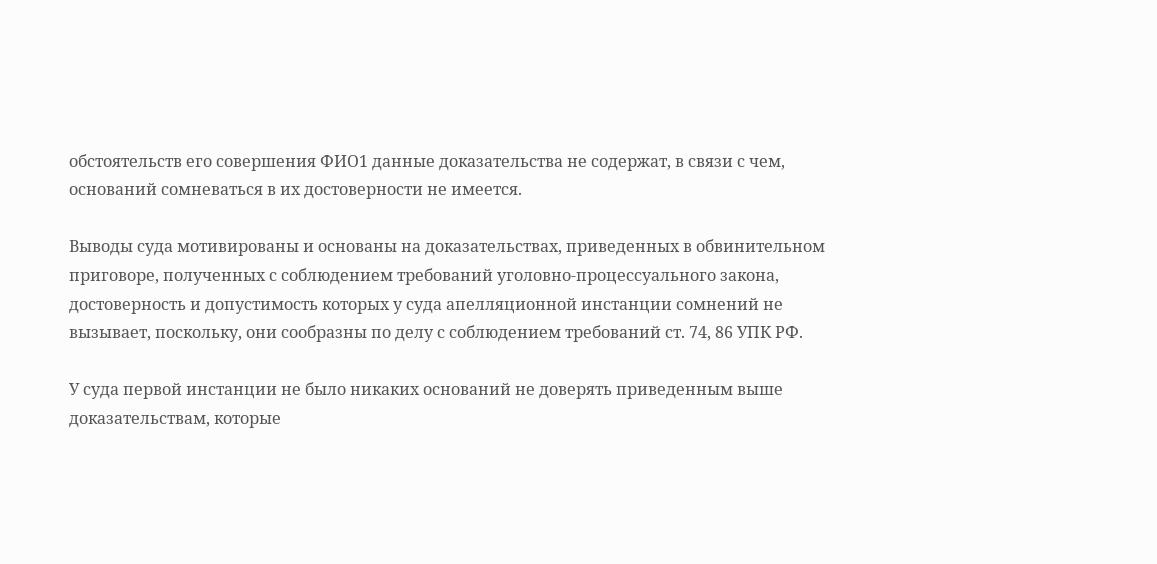обстоятельств его совершения ФИО1 данные доказательства не содержат, в связи с чем, оснований сомневаться в их достоверности не имеется.

Выводы суда мотивированы и основаны на доказательствах, приведенных в обвинительном приговоре, полученных с соблюдением требований уголовно-процессуального закона, достоверность и допустимость которых у суда апелляционной инстанции сомнений не вызывает, поскольку, они сообразны по делу с соблюдением требований ст. 74, 86 УПК РФ.

У суда первой инстанции не было никаких оснований не доверять приведенным выше доказательствам, которые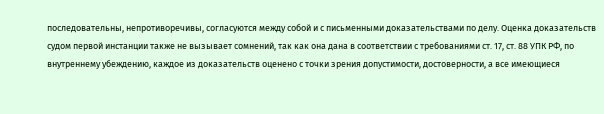последовательны, непротиворечивы, согласуются между собой и с письменными доказательствами по делу. Оценка доказательств судом первой инстанции также не вызывает сомнений, так как она дана в соответствии с требованиями ст. 17, ст. 88 УПК РФ, по внутреннему убеждению, каждое из доказательств оценено с точки зрения допустимости, достоверности, а все имеющиеся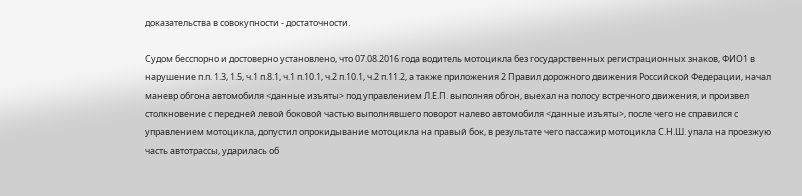доказательства в совокупности - достаточности.

Судом бесспорно и достоверно установлено, что 07.08.2016 года водитель мотоцикла без государственных регистрационных знаков, ФИО1 в нарушение п.п. 1.3, 1.5, ч.1 п.8.1, ч.1 п.10.1, ч.2 п.10.1, ч.2 п.11.2, а также приложения 2 Правил дорожного движения Российской Федерации, начал маневр обгона автомобиля <данные изъяты> под управлением Л.Е.П. выполняя обгон, выехал на полосу встречного движения, и произвел столкновение с передней левой боковой частью выполнявшего поворот налево автомобиля <данные изъяты>, после чего не справился с управлением мотоцикла, допустил опрокидывание мотоцикла на правый бок, в результате чего пассажир мотоцикла С.Н.Ш. упала на проезжую часть автотрассы, ударилась об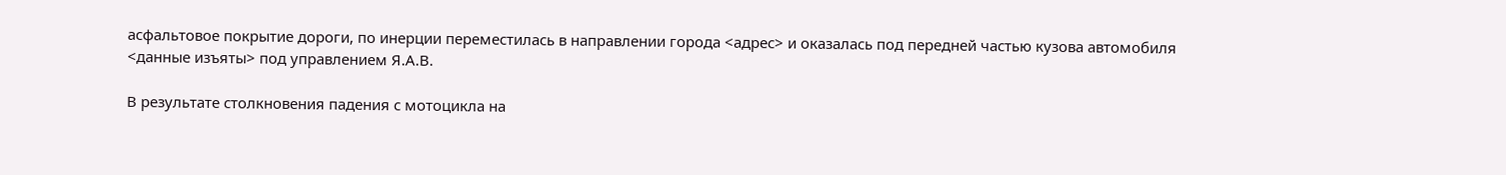асфальтовое покрытие дороги, по инерции переместилась в направлении города <адрес> и оказалась под передней частью кузова автомобиля <данные изъяты> под управлением Я.А.В.

В результате столкновения падения с мотоцикла на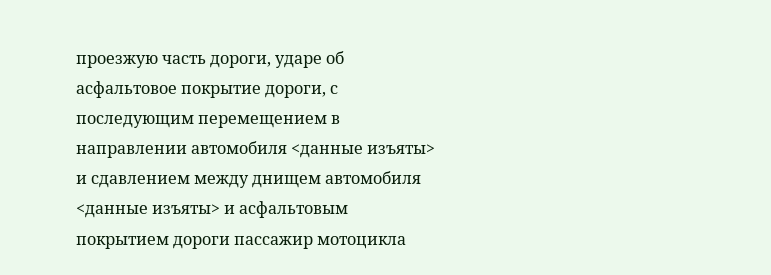проезжую часть дороги, ударе об асфальтовое покрытие дороги, с последующим перемещением в направлении автомобиля <данные изъяты> и сдавлением между днищем автомобиля <данные изъяты> и асфальтовым покрытием дороги пассажир мотоцикла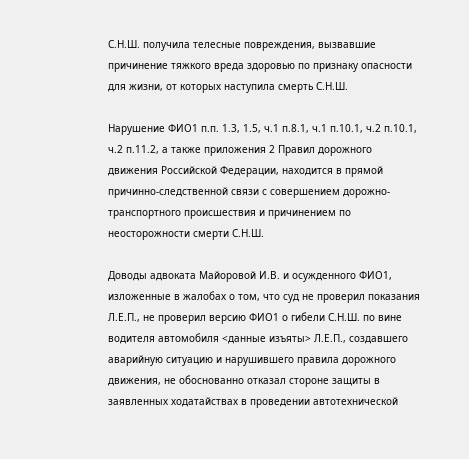С.Н.Ш. получила телесные повреждения, вызвавшие причинение тяжкого вреда здоровью по признаку опасности для жизни, от которых наступила смерть С.Н.Ш.

Нарушение ФИО1 п.п. 1.3, 1.5, ч.1 п.8.1, ч.1 п.10.1, ч.2 п.10.1, ч.2 п.11.2, а также приложения 2 Правил дорожного движения Российской Федерации, находится в прямой причинно-следственной связи с совершением дорожно-транспортного происшествия и причинением по неосторожности смерти С.Н.Ш.

Доводы адвоката Майоровой И.В. и осужденного ФИО1, изложенные в жалобах о том, что суд не проверил показания Л.Е.П., не проверил версию ФИО1 о гибели С.Н.Ш. по вине водителя автомобиля <данные изъяты> Л.Е.П., создавшего аварийную ситуацию и нарушившего правила дорожного движения, не обоснованно отказал стороне защиты в заявленных ходатайствах в проведении автотехнической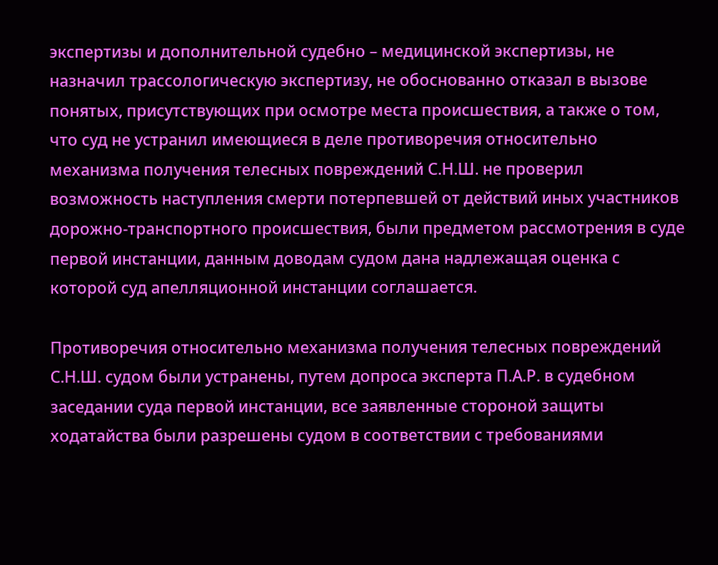экспертизы и дополнительной судебно – медицинской экспертизы, не назначил трассологическую экспертизу, не обоснованно отказал в вызове понятых, присутствующих при осмотре места происшествия, а также о том, что суд не устранил имеющиеся в деле противоречия относительно механизма получения телесных повреждений С.Н.Ш. не проверил возможность наступления смерти потерпевшей от действий иных участников дорожно-транспортного происшествия, были предметом рассмотрения в суде первой инстанции, данным доводам судом дана надлежащая оценка с которой суд апелляционной инстанции соглашается.

Противоречия относительно механизма получения телесных повреждений С.Н.Ш. судом были устранены, путем допроса эксперта П.А.Р. в судебном заседании суда первой инстанции, все заявленные стороной защиты ходатайства были разрешены судом в соответствии с требованиями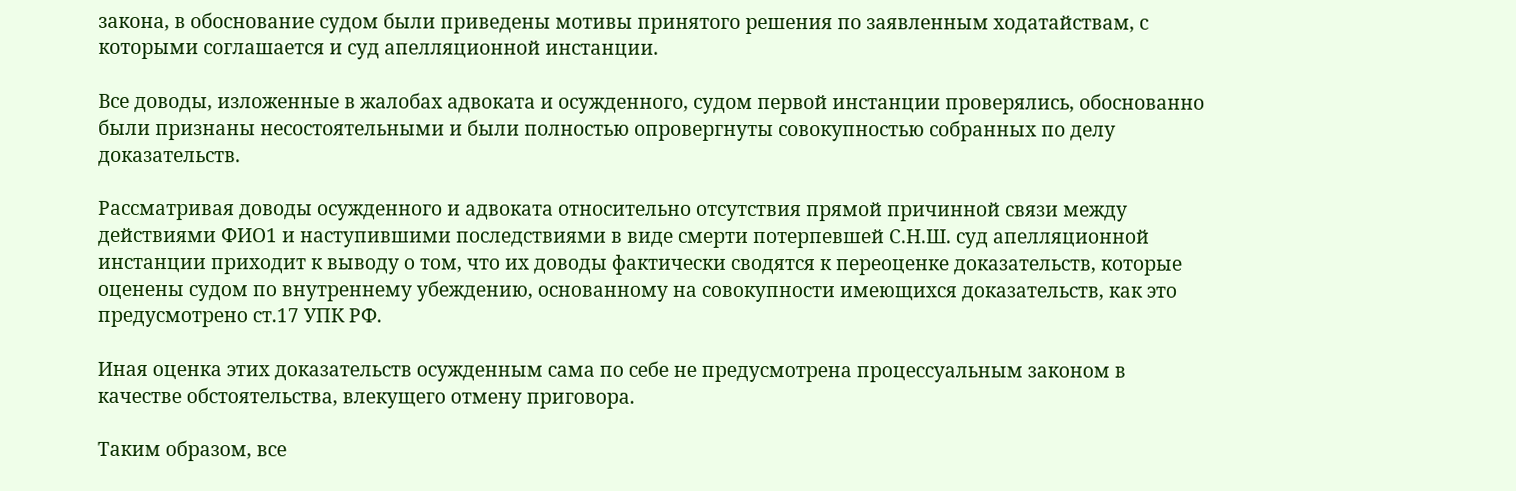закона, в обоснование судом были приведены мотивы принятого решения по заявленным ходатайствам, с которыми соглашается и суд апелляционной инстанции.

Все доводы, изложенные в жалобах адвоката и осужденного, судом первой инстанции проверялись, обоснованно были признаны несостоятельными и были полностью опровергнуты совокупностью собранных по делу доказательств.

Рассматривая доводы осужденного и адвоката относительно отсутствия прямой причинной связи между действиями ФИО1 и наступившими последствиями в виде смерти потерпевшей С.Н.Ш. суд апелляционной инстанции приходит к выводу о том, что их доводы фактически сводятся к переоценке доказательств, которые оценены судом по внутреннему убеждению, основанному на совокупности имеющихся доказательств, как это предусмотрено ст.17 УПК РФ.

Иная оценка этих доказательств осужденным сама по себе не предусмотрена процессуальным законом в качестве обстоятельства, влекущего отмену приговора.

Таким образом, все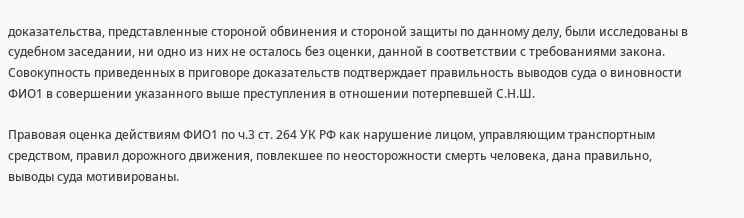доказательства, представленные стороной обвинения и стороной защиты по данному делу, были исследованы в судебном заседании, ни одно из них не осталось без оценки, данной в соответствии с требованиями закона. Совокупность приведенных в приговоре доказательств подтверждает правильность выводов суда о виновности ФИО1 в совершении указанного выше преступления в отношении потерпевшей С.Н.Ш.

Правовая оценка действиям ФИО1 по ч.3 ст. 264 УК РФ как нарушение лицом, управляющим транспортным средством, правил дорожного движения, повлекшее по неосторожности смерть человека, дана правильно, выводы суда мотивированы.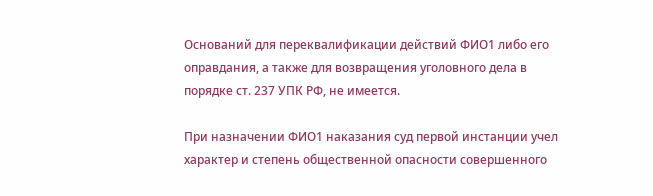Оснований для переквалификации действий ФИО1 либо его оправдания, а также для возвращения уголовного дела в порядке ст. 237 УПК РФ, не имеется.

При назначении ФИО1 наказания суд первой инстанции учел характер и степень общественной опасности совершенного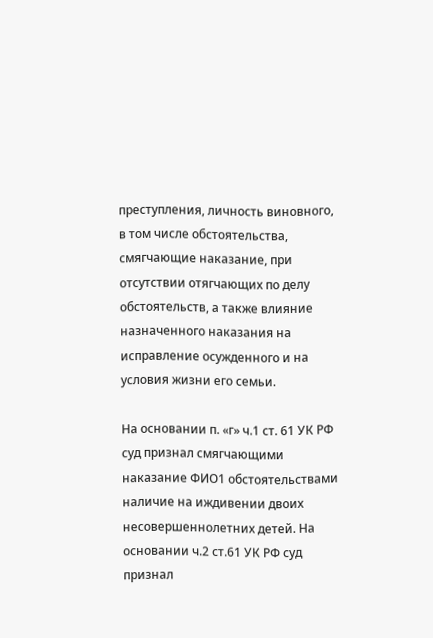преступления, личность виновного, в том числе обстоятельства, смягчающие наказание, при отсутствии отягчающих по делу обстоятельств, а также влияние назначенного наказания на исправление осужденного и на условия жизни его семьи.

На основании п. «г» ч.1 ст. 61 УК РФ суд признал смягчающими наказание ФИО1 обстоятельствами наличие на иждивении двоих несовершеннолетних детей. На основании ч.2 ст.61 УК РФ суд признал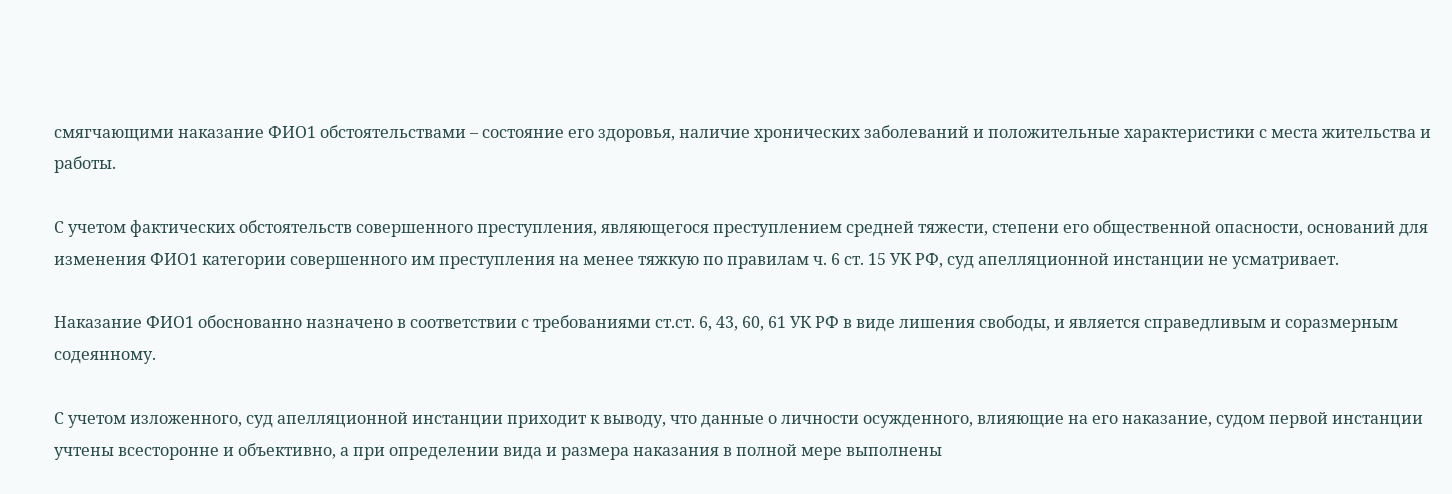смягчающими наказание ФИО1 обстоятельствами – состояние его здоровья, наличие хронических заболеваний и положительные характеристики с места жительства и работы.

С учетом фактических обстоятельств совершенного преступления, являющегося преступлением средней тяжести, степени его общественной опасности, оснований для изменения ФИО1 категории совершенного им преступления на менее тяжкую по правилам ч. 6 ст. 15 УК РФ, суд апелляционной инстанции не усматривает.

Наказание ФИО1 обоснованно назначено в соответствии с требованиями ст.ст. 6, 43, 60, 61 УК РФ в виде лишения свободы, и является справедливым и соразмерным содеянному.

С учетом изложенного, суд апелляционной инстанции приходит к выводу, что данные о личности осужденного, влияющие на его наказание, судом первой инстанции учтены всесторонне и объективно, а при определении вида и размера наказания в полной мере выполнены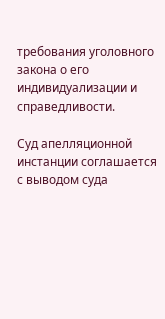требования уголовного закона о его индивидуализации и справедливости.

Суд апелляционной инстанции соглашается с выводом суда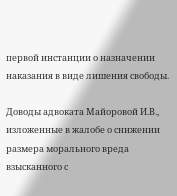первой инстанции о назначении наказания в виде лишения свободы.

Доводы адвоката Майоровой И.В., изложенные в жалобе о снижении размера морального вреда взысканного с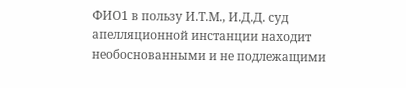ФИО1 в пользу И.Т.М., И.Д.Д. суд апелляционной инстанции находит необоснованными и не подлежащими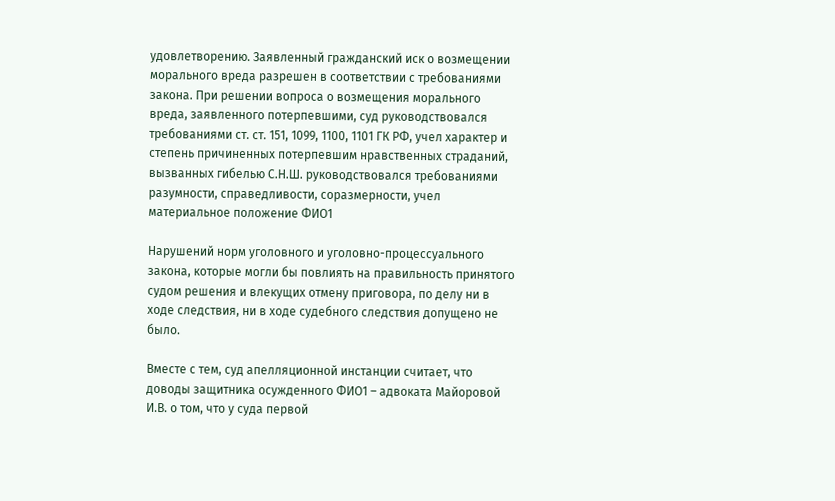удовлетворению. Заявленный гражданский иск о возмещении морального вреда разрешен в соответствии с требованиями закона. При решении вопроса о возмещения морального вреда, заявленного потерпевшими, суд руководствовался требованиями ст. ст. 151, 1099, 1100, 1101 ГК РФ, учел характер и степень причиненных потерпевшим нравственных страданий, вызванных гибелью С.Н.Ш. руководствовался требованиями разумности, справедливости, соразмерности, учел материальное положение ФИО1

Нарушений норм уголовного и уголовно-процессуального закона, которые могли бы повлиять на правильность принятого судом решения и влекущих отмену приговора, по делу ни в ходе следствия, ни в ходе судебного следствия допущено не было.

Вместе с тем, суд апелляционной инстанции считает, что доводы защитника осужденного ФИО1 – адвоката Майоровой И.В. о том, что у суда первой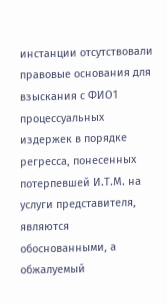инстанции отсутствовали правовые основания для взыскания с ФИО1 процессуальных издержек в порядке регресса, понесенных потерпевшей И.Т.М. на услуги представителя, являются обоснованными, а обжалуемый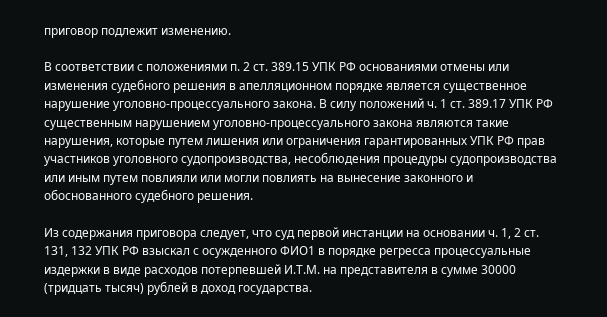приговор подлежит изменению.

В соответствии с положениями п. 2 ст. 389.15 УПК РФ основаниями отмены или изменения судебного решения в апелляционном порядке является существенное нарушение уголовно-процессуального закона. В силу положений ч. 1 ст. 389.17 УПК РФ существенным нарушением уголовно-процессуального закона являются такие нарушения, которые путем лишения или ограничения гарантированных УПК РФ прав участников уголовного судопроизводства, несоблюдения процедуры судопроизводства или иным путем повлияли или могли повлиять на вынесение законного и обоснованного судебного решения.

Из содержания приговора следует, что суд первой инстанции на основании ч. 1, 2 ст. 131, 132 УПК РФ взыскал с осужденного ФИО1 в порядке регресса процессуальные издержки в виде расходов потерпевшей И.Т.М. на представителя в сумме 30000 (тридцать тысяч) рублей в доход государства.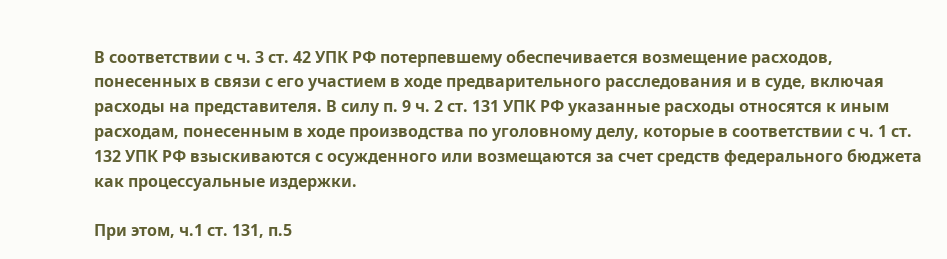В соответствии с ч. 3 ст. 42 УПК РФ потерпевшему обеспечивается возмещение расходов, понесенных в связи с его участием в ходе предварительного расследования и в суде, включая расходы на представителя. В силу п. 9 ч. 2 ст. 131 УПК РФ указанные расходы относятся к иным расходам, понесенным в ходе производства по уголовному делу, которые в соответствии с ч. 1 ст. 132 УПК РФ взыскиваются с осужденного или возмещаются за счет средств федерального бюджета как процессуальные издержки.

При этом, ч.1 ст. 131, п.5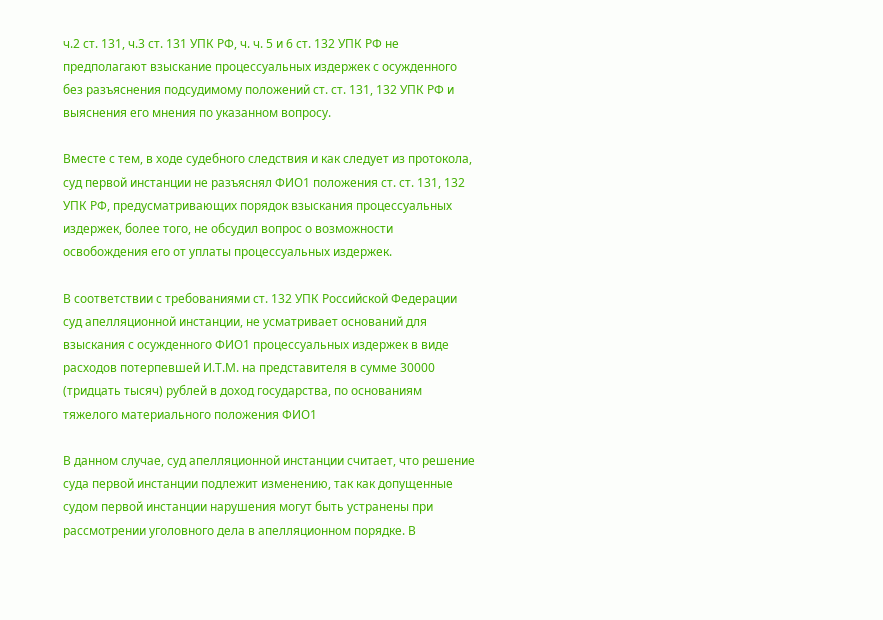ч.2 ст. 131, ч.3 ст. 131 УПК РФ, ч. ч. 5 и 6 ст. 132 УПК РФ не предполагают взыскание процессуальных издержек с осужденного без разъяснения подсудимому положений ст. ст. 131, 132 УПК РФ и выяснения его мнения по указанном вопросу.

Вместе с тем, в ходе судебного следствия и как следует из протокола, суд первой инстанции не разъяснял ФИО1 положения ст. ст. 131, 132 УПК РФ, предусматривающих порядок взыскания процессуальных издержек, более того, не обсудил вопрос о возможности освобождения его от уплаты процессуальных издержек.

В соответствии с требованиями ст. 132 УПК Российской Федерации суд апелляционной инстанции, не усматривает оснований для взыскания с осужденного ФИО1 процессуальных издержек в виде расходов потерпевшей И.Т.М. на представителя в сумме 30000 (тридцать тысяч) рублей в доход государства, по основаниям тяжелого материального положения ФИО1

В данном случае, суд апелляционной инстанции считает, что решение суда первой инстанции подлежит изменению, так как допущенные судом первой инстанции нарушения могут быть устранены при рассмотрении уголовного дела в апелляционном порядке. В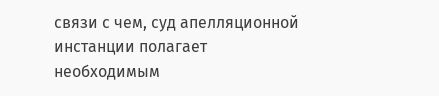связи с чем, суд апелляционной инстанции полагает необходимым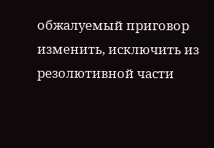обжалуемый приговор изменить, исключить из резолютивной части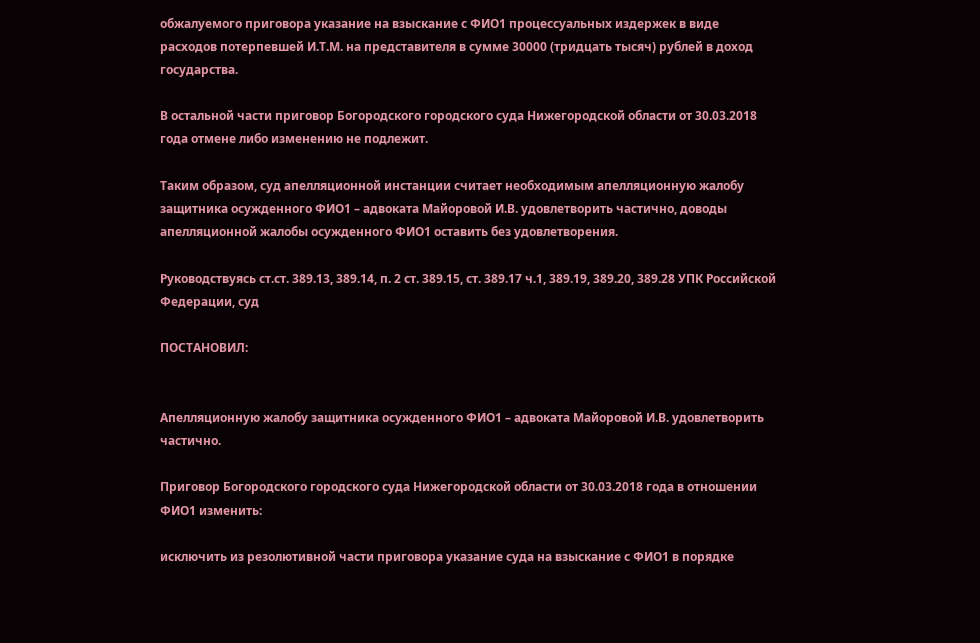обжалуемого приговора указание на взыскание с ФИО1 процессуальных издержек в виде расходов потерпевшей И.Т.М. на представителя в сумме 30000 (тридцать тысяч) рублей в доход государства.

В остальной части приговор Богородского городского суда Нижегородской области от 30.03.2018 года отмене либо изменению не подлежит.

Таким образом, суд апелляционной инстанции считает необходимым апелляционную жалобу защитника осужденного ФИО1 – адвоката Майоровой И.В. удовлетворить частично, доводы апелляционной жалобы осужденного ФИО1 оставить без удовлетворения.

Руководствуясь ст.ст. 389.13, 389.14, п. 2 ст. 389.15, ст. 389.17 ч.1, 389.19, 389.20, 389.28 УПК Российской Федерации, суд

ПОСТАНОВИЛ:


Апелляционную жалобу защитника осужденного ФИО1 – адвоката Майоровой И.В. удовлетворить частично.

Приговор Богородского городского суда Нижегородской области от 30.03.2018 года в отношении ФИО1 изменить:

исключить из резолютивной части приговора указание суда на взыскание с ФИО1 в порядке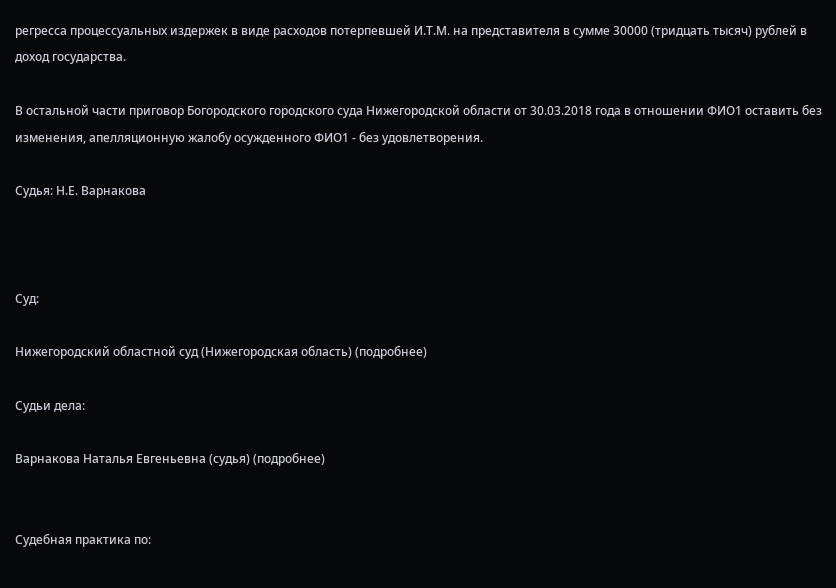регресса процессуальных издержек в виде расходов потерпевшей И.Т.М. на представителя в сумме 30000 (тридцать тысяч) рублей в доход государства.

В остальной части приговор Богородского городского суда Нижегородской области от 30.03.2018 года в отношении ФИО1 оставить без изменения, апелляционную жалобу осужденного ФИО1 - без удовлетворения.

Судья: Н.Е. Варнакова



Суд:

Нижегородский областной суд (Нижегородская область) (подробнее)

Судьи дела:

Варнакова Наталья Евгеньевна (судья) (подробнее)


Судебная практика по: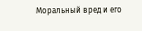Моральный вред и его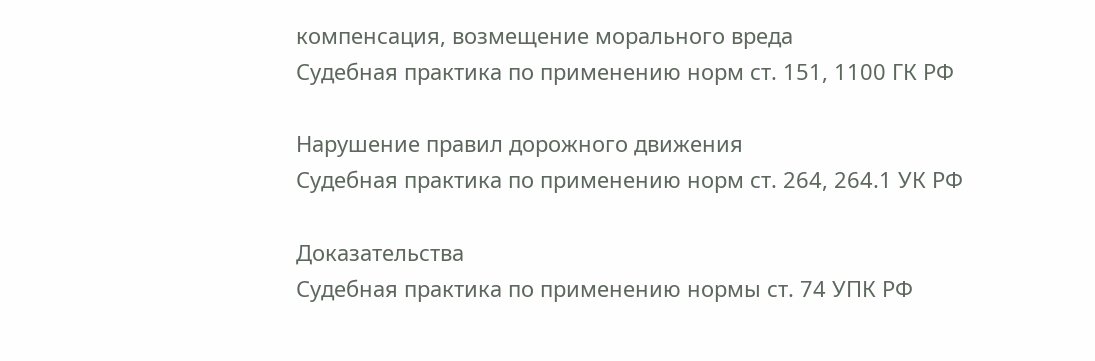компенсация, возмещение морального вреда
Судебная практика по применению норм ст. 151, 1100 ГК РФ

Нарушение правил дорожного движения
Судебная практика по применению норм ст. 264, 264.1 УК РФ

Доказательства
Судебная практика по применению нормы ст. 74 УПК РФ